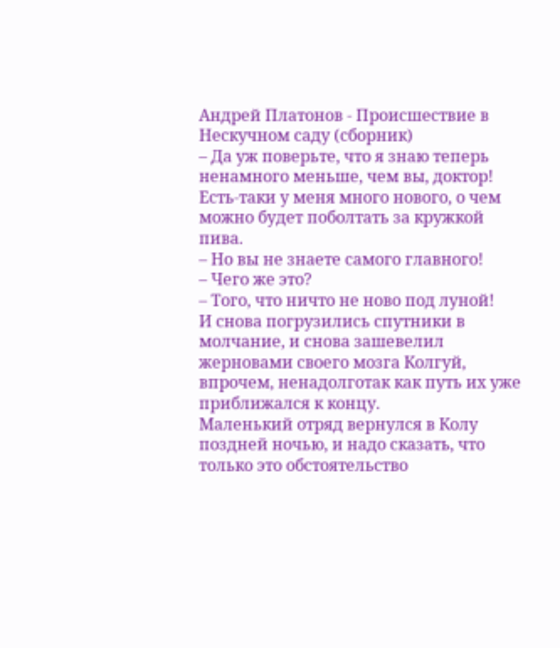Андрей Платонов - Происшествие в Нескучном саду (сборник)
– Да уж поверьте, что я знаю теперь ненамного меньше, чем вы, доктор! Есть-таки у меня много нового, о чем можно будет поболтать за кружкой пива.
– Но вы не знаете самого главного!
– Чего же это?
– Того, что ничто не ново под луной!
И снова погрузились спутники в молчание, и снова зашевелил жерновами своего мозга Колгуй, впрочем, ненадолготак как путь их уже приближался к концу.
Маленький отряд вернулся в Колу поздней ночью, и надо сказать, что только это обстоятельство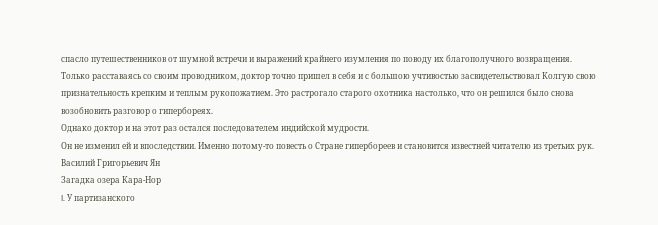спасло путешественников от шумной встречи и выражений крайнего изумления по поводу их благополучного возвращения.
Только расставаясь со своим проводником, доктор точно пришел в себя и с большою учтивостью засвидетельствовал Колгую свою признательность крепким и теплым рукопожатием. Это растрогало старого охотника настолько, что он решился было снова возобновить разговор о гипербореях.
Однако доктор и на этот раз остался последователем индийской мудрости.
Он не изменил ей и впоследствии. Именно потому-то повесть о Стране гипербореев и становится известней читателю из третьих рук.
Василий Григорьевич Ян
Загадка озера Кара-Нор
I. У партизанского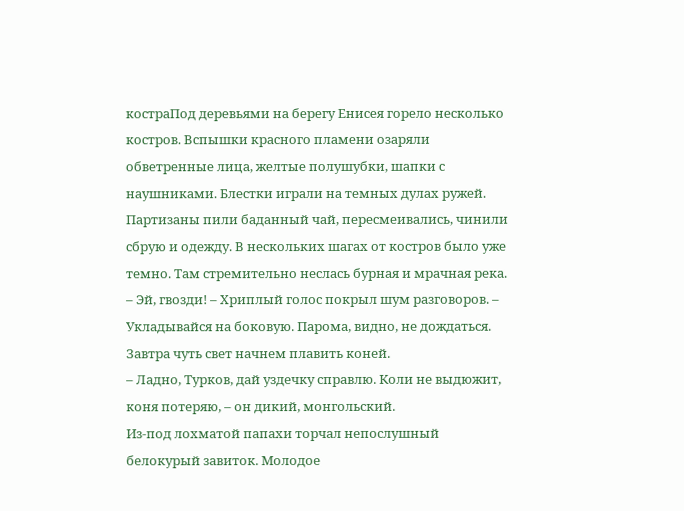костраПод деревьями на берегу Енисея горело несколько костров. Вспышки красного пламени озаряли обветренные лица, желтые полушубки, шапки с наушниками. Блестки играли на темных дулах ружей. Партизаны пили баданный чай, пересмеивались, чинили сбрую и одежду. В нескольких шагах от костров было уже темно. Там стремительно неслась бурная и мрачная река.
– Эй, гвозди! – Хриплый голос покрыл шум разговоров. – Укладывайся на боковую. Парома, видно, не дождаться. Завтра чуть свет начнем плавить коней.
– Ладно, Турков, дай уздечку справлю. Коли не выдюжит, коня потеряю, – он дикий, монгольский.
Из-под лохматой папахи торчал непослушный белокурый завиток. Молодое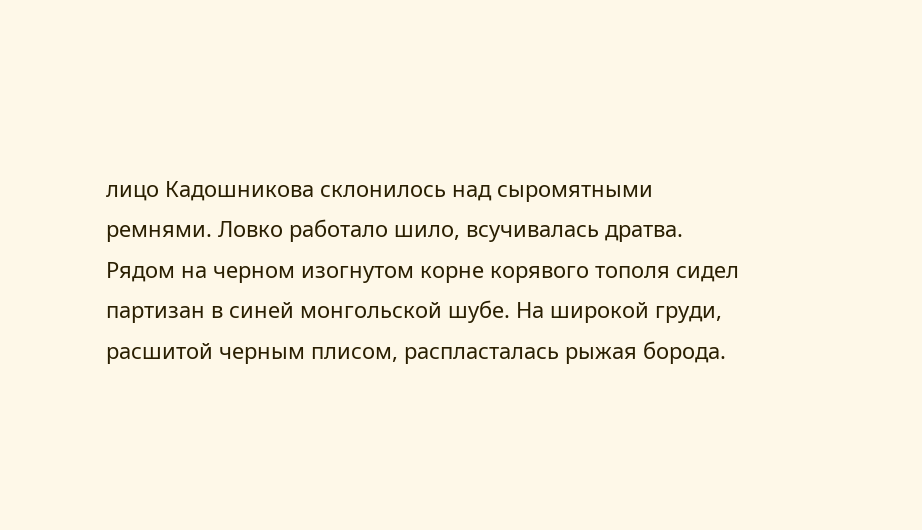лицо Кадошникова склонилось над сыромятными ремнями. Ловко работало шило, всучивалась дратва.
Рядом на черном изогнутом корне корявого тополя сидел партизан в синей монгольской шубе. На широкой груди, расшитой черным плисом, распласталась рыжая борода.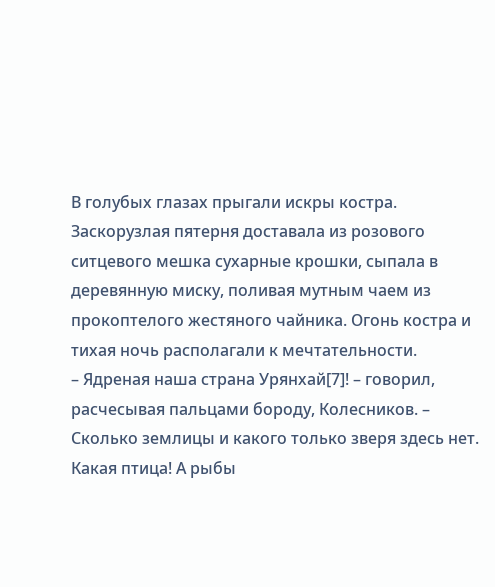В голубых глазах прыгали искры костра. Заскорузлая пятерня доставала из розового ситцевого мешка сухарные крошки, сыпала в деревянную миску, поливая мутным чаем из прокоптелого жестяного чайника. Огонь костра и тихая ночь располагали к мечтательности.
– Ядреная наша страна Урянхай[7]! – говорил, расчесывая пальцами бороду, Колесников. – Сколько землицы и какого только зверя здесь нет. Какая птица! А рыбы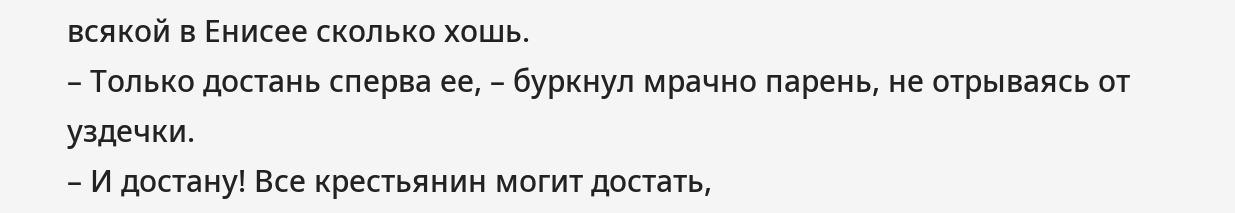всякой в Енисее сколько хошь.
– Только достань сперва ее, – буркнул мрачно парень, не отрываясь от уздечки.
– И достану! Все крестьянин могит достать,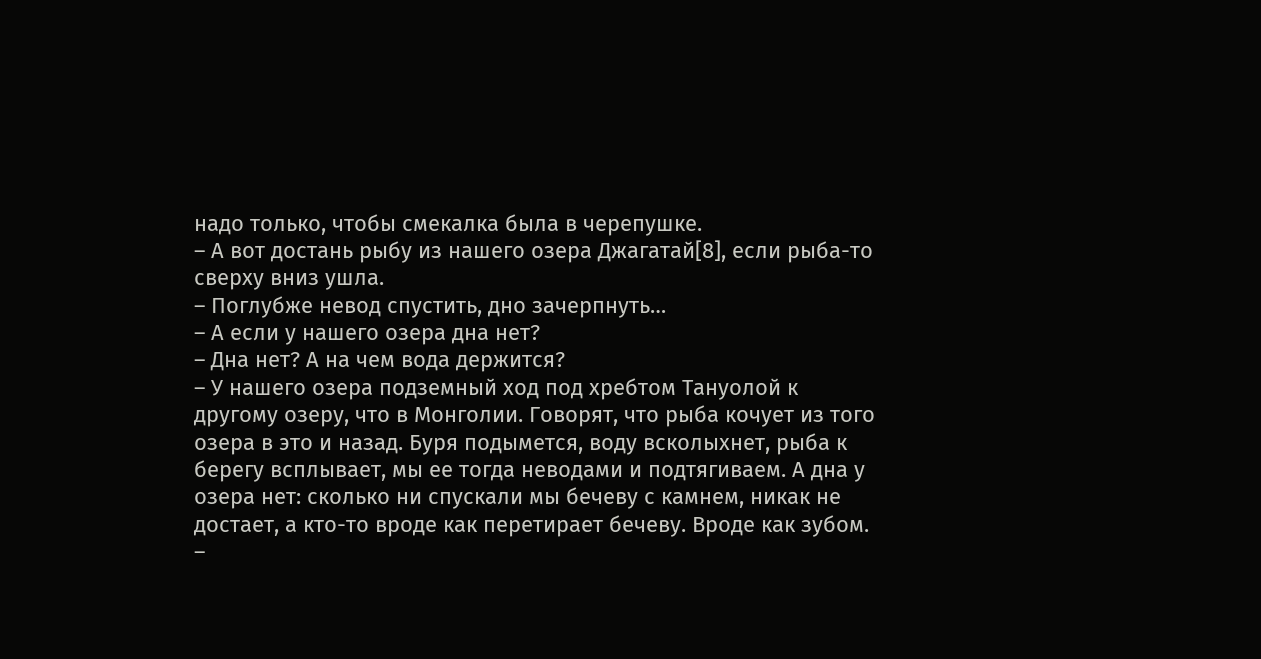надо только, чтобы смекалка была в черепушке.
– А вот достань рыбу из нашего озера Джагатай[8], если рыба-то сверху вниз ушла.
– Поглубже невод спустить, дно зачерпнуть…
– А если у нашего озера дна нет?
– Дна нет? А на чем вода держится?
– У нашего озера подземный ход под хребтом Тануолой к другому озеру, что в Монголии. Говорят, что рыба кочует из того озера в это и назад. Буря подымется, воду всколыхнет, рыба к берегу всплывает, мы ее тогда неводами и подтягиваем. А дна у озера нет: сколько ни спускали мы бечеву с камнем, никак не достает, а кто-то вроде как перетирает бечеву. Вроде как зубом.
–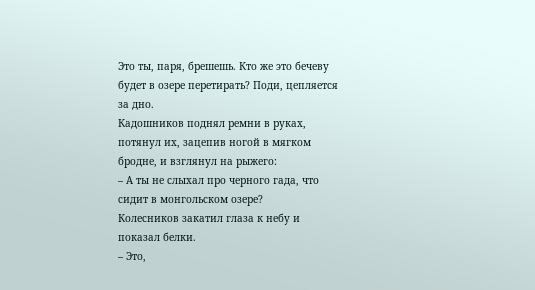Это ты, паря, брешешь. Кто же это бечеву будет в озере перетирать? Поди, цепляется за дно.
Кадошников поднял ремни в руках, потянул их, зацепив ногой в мягком бродне, и взглянул на рыжего:
– А ты не слыхал про черного гада, что сидит в монгольском озере?
Колесников закатил глаза к небу и показал белки.
– Это,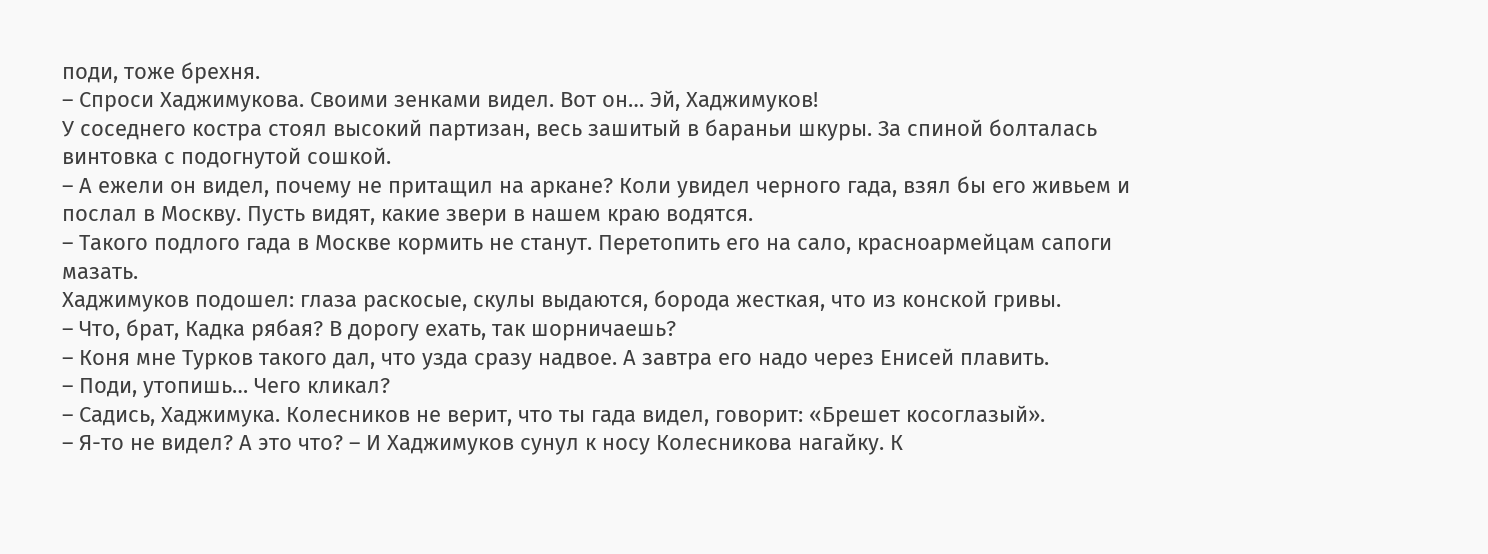поди, тоже брехня.
– Спроси Хаджимукова. Своими зенками видел. Вот он… Эй, Хаджимуков!
У соседнего костра стоял высокий партизан, весь зашитый в бараньи шкуры. За спиной болталась винтовка с подогнутой сошкой.
– А ежели он видел, почему не притащил на аркане? Коли увидел черного гада, взял бы его живьем и послал в Москву. Пусть видят, какие звери в нашем краю водятся.
– Такого подлого гада в Москве кормить не станут. Перетопить его на сало, красноармейцам сапоги мазать.
Хаджимуков подошел: глаза раскосые, скулы выдаются, борода жесткая, что из конской гривы.
– Что, брат, Кадка рябая? В дорогу ехать, так шорничаешь?
– Коня мне Турков такого дал, что узда сразу надвое. А завтра его надо через Енисей плавить.
– Поди, утопишь… Чего кликал?
– Садись, Хаджимука. Колесников не верит, что ты гада видел, говорит: «Брешет косоглазый».
– Я-то не видел? А это что? – И Хаджимуков сунул к носу Колесникова нагайку. К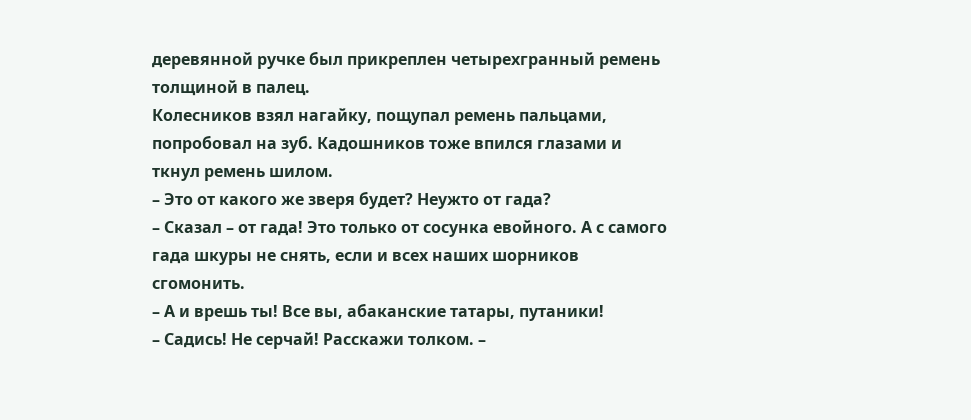деревянной ручке был прикреплен четырехгранный ремень толщиной в палец.
Колесников взял нагайку, пощупал ремень пальцами, попробовал на зуб. Кадошников тоже впился глазами и ткнул ремень шилом.
– Это от какого же зверя будет? Неужто от гада?
– Сказал – от гада! Это только от сосунка евойного. А с самого гада шкуры не снять, если и всех наших шорников сгомонить.
– А и врешь ты! Все вы, абаканские татары, путаники!
– Садись! Не серчай! Расскажи толком. –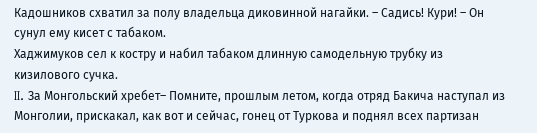Кадошников схватил за полу владельца диковинной нагайки. – Садись! Кури! – Он сунул ему кисет с табаком.
Хаджимуков сел к костру и набил табаком длинную самодельную трубку из кизилового сучка.
II. За Монгольский хребет– Помните, прошлым летом, когда отряд Бакича наступал из Монголии, прискакал, как вот и сейчас, гонец от Туркова и поднял всех партизан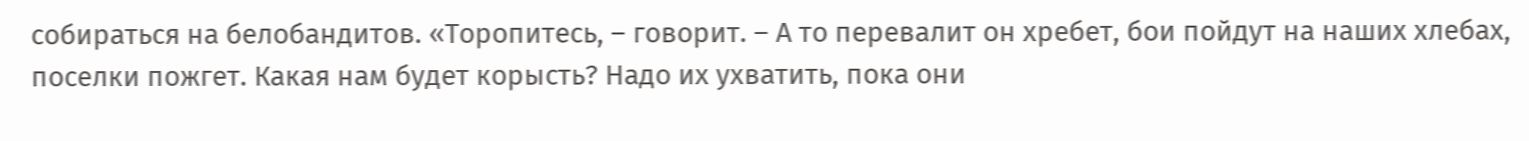собираться на белобандитов. «Торопитесь, – говорит. – А то перевалит он хребет, бои пойдут на наших хлебах, поселки пожгет. Какая нам будет корысть? Надо их ухватить, пока они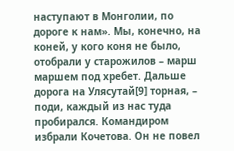наступают в Монголии, по дороге к нам». Мы, конечно, на коней, у кого коня не было, отобрали у старожилов – марш маршем под хребет. Дальше дорога на Улясутай[9] торная, – поди, каждый из нас туда пробирался. Командиром избрали Кочетова. Он не повел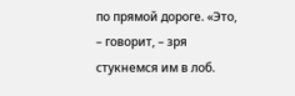по прямой дороге. «Это, – говорит, – зря стукнемся им в лоб.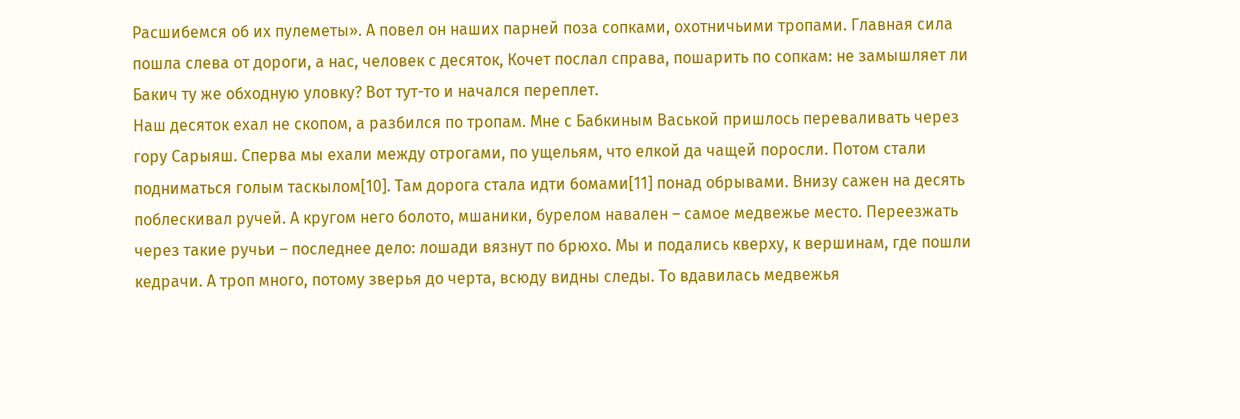Расшибемся об их пулеметы». А повел он наших парней поза сопками, охотничьими тропами. Главная сила пошла слева от дороги, а нас, человек с десяток, Кочет послал справа, пошарить по сопкам: не замышляет ли Бакич ту же обходную уловку? Вот тут-то и начался переплет.
Наш десяток ехал не скопом, а разбился по тропам. Мне с Бабкиным Васькой пришлось переваливать через гору Сарыяш. Сперва мы ехали между отрогами, по ущельям, что елкой да чащей поросли. Потом стали подниматься голым таскылом[10]. Там дорога стала идти бомами[11] понад обрывами. Внизу сажен на десять поблескивал ручей. А кругом него болото, мшаники, бурелом навален – самое медвежье место. Переезжать через такие ручьи – последнее дело: лошади вязнут по брюхо. Мы и подались кверху, к вершинам, где пошли кедрачи. А троп много, потому зверья до черта, всюду видны следы. То вдавилась медвежья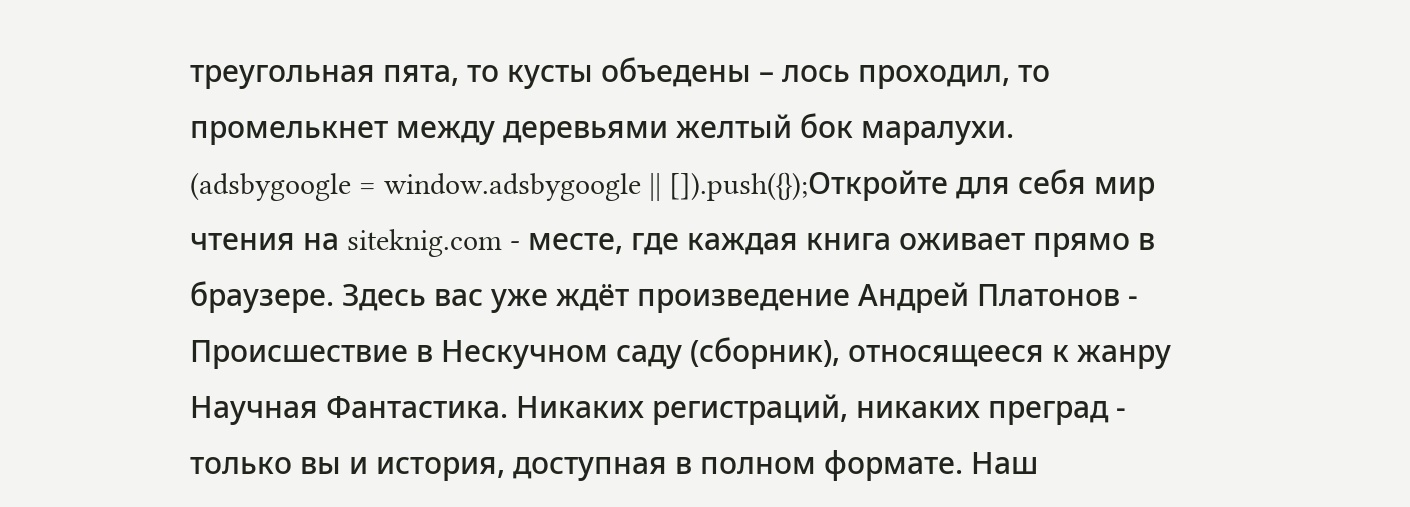треугольная пята, то кусты объедены – лось проходил, то промелькнет между деревьями желтый бок маралухи.
(adsbygoogle = window.adsbygoogle || []).push({});Откройте для себя мир чтения на siteknig.com - месте, где каждая книга оживает прямо в браузере. Здесь вас уже ждёт произведение Андрей Платонов - Происшествие в Нескучном саду (сборник), относящееся к жанру Научная Фантастика. Никаких регистраций, никаких преград - только вы и история, доступная в полном формате. Наш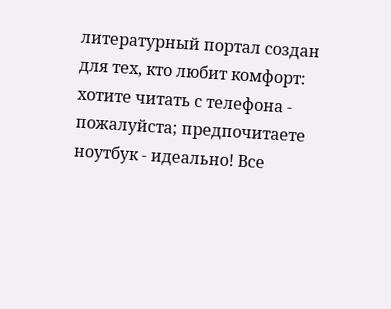литературный портал создан для тех, кто любит комфорт: хотите читать с телефона - пожалуйста; предпочитаете ноутбук - идеально! Все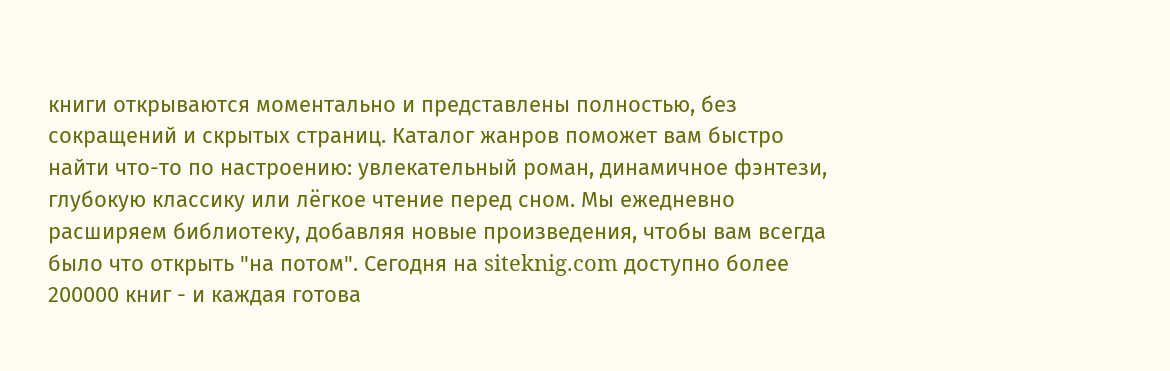книги открываются моментально и представлены полностью, без сокращений и скрытых страниц. Каталог жанров поможет вам быстро найти что-то по настроению: увлекательный роман, динамичное фэнтези, глубокую классику или лёгкое чтение перед сном. Мы ежедневно расширяем библиотеку, добавляя новые произведения, чтобы вам всегда было что открыть "на потом". Сегодня на siteknig.com доступно более 200000 книг - и каждая готова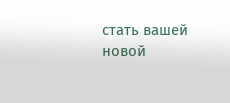стать вашей новой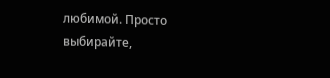любимой. Просто выбирайте,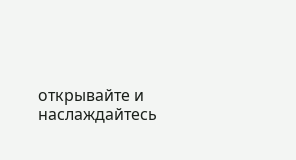открывайте и наслаждайтесь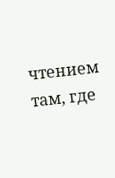чтением там, где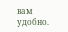вам удобно.